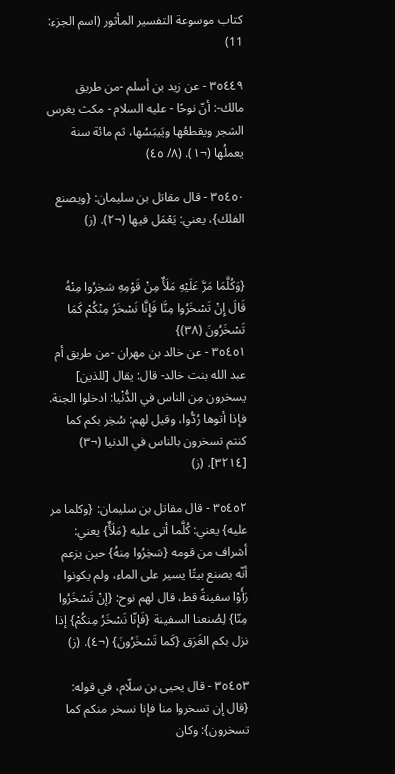كتاب موسوعة التفسير المأثور (اسم الجزء: 11)

٣٥٤٤٩ - عن زيد بن أسلم -من طريق مالك-: أنّ نوحًا - عليه السلام - مكث يغرس الشجر ويقطعُها ويَيبَسُها، ثم مائة سنة يعملُها (¬١). (٨/ ٤٥)

٣٥٤٥٠ - قال مقاتل بن سليمان: {ويصنع الفلك}، يعني: يَعْمَل فيها (¬٢). (ز)


{وَكُلَّمَا مَرَّ عَلَيْهِ مَلَأٌ مِنْ قَوْمِهِ سَخِرُوا مِنْهُ قَالَ إِنْ تَسْخَرُوا مِنَّا فَإِنَّا نَسْخَرُ مِنْكُمْ كَمَا تَسْخَرُونَ (٣٨)}
٣٥٤٥١ - عن خالد بن مهران -من طريق أم عبد الله بنت خالد- قال: يقال [للذين] يسخرون مِن الناس في الدُّنْيا: ادخلوا الجنة. فإذا أتوها رُدُّوا، وقيل لهم: سُخِر بكم كما كنتم تسخرون بالناس في الدنيا (¬٣) [٣٢١٤]. (ز)

٣٥٤٥٢ - قال مقاتل بن سليمان: {وكلما مر عليه} يعني: كُلَّما أتى عليه {مَلَأٌ} يعني: أشراف من قومه {سَخِرُوا مِنهُ} حين يزعم أنّه يصنع بيتًا يسير على الماء، ولم يكونوا رَأَوْا سفينةً قط، قال لهم نوح: {إنْ تَسْخَرُوا مِنّا} لِصُنعنا السفينة {فَإنّا نَسْخَرُ مِنكُمْ} إذا نزل بكم الغَرَق {كَما تَسْخَرُونَ} (¬٤). (ز)

٣٥٤٥٣ - قال يحيى بن سلّام، في قوله: {قال إن تسخروا منا فإنا نسخر منكم كما تسخرون}: وكان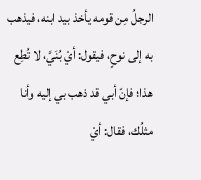الرجلُ مِن قومه يأخذ بيد ابنه، فيذهب به إلى نوحٍ، فيقول: أيْ بُنَيَّ، لا تُطِع هذا؛ فإنّ أبي قد ذهب بي إليه وأنا مثلُك، فقال: أيْ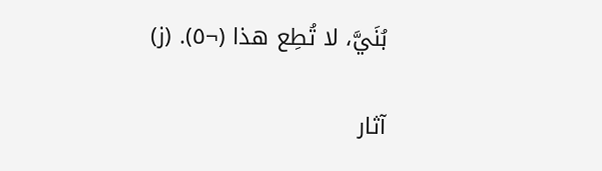بُنَيَّ، لا تُطِع هذا (¬٥). (ز)

آثار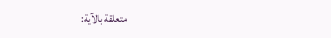متعلقة بالآية: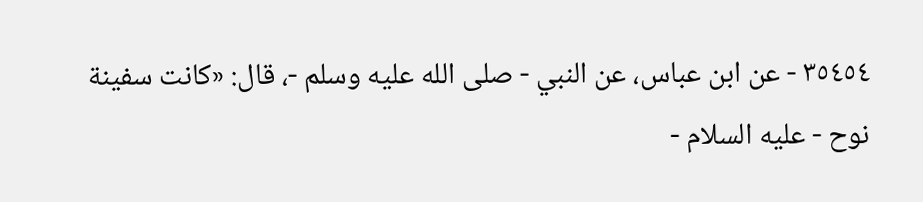٣٥٤٥٤ - عن ابن عباس، عن النبي - صلى الله عليه وسلم -، قال: «كانت سفينة نوح - عليه السلام -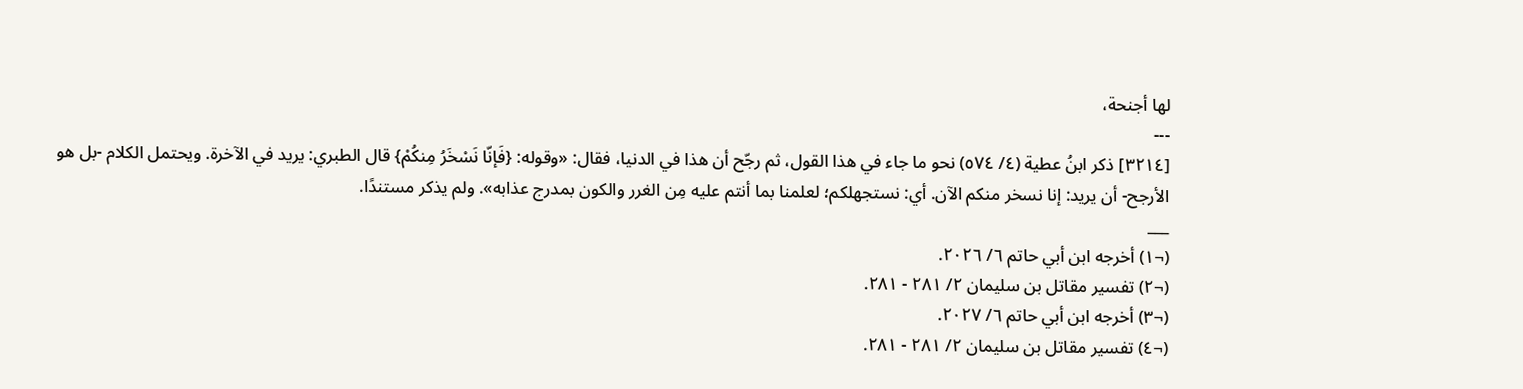لها أجنحة،
---
[٣٢١٤] ذكر ابنُ عطية (٤/ ٥٧٤) نحو ما جاء في هذا القول، ثم رجّح أن هذا في الدنيا، فقال: «وقوله: {فَإنّا نَسْخَرُ مِنكُمْ} قال الطبري: يريد في الآخرة. ويحتمل الكلام -بل هو الأرجح- أن يريد: إنا نسخر منكم الآن. أي: نستجهلكم؛ لعلمنا بما أنتم عليه مِن الغرر والكون بمدرج عذابه». ولم يذكر مستندًا.
___
(¬١) أخرجه ابن أبي حاتم ٦/ ٢٠٢٦.
(¬٢) تفسير مقاتل بن سليمان ٢/ ٢٨١ - ٢٨١.
(¬٣) أخرجه ابن أبي حاتم ٦/ ٢٠٢٧.
(¬٤) تفسير مقاتل بن سليمان ٢/ ٢٨١ - ٢٨١.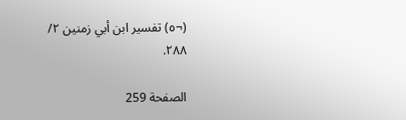(¬٥) تفسير ابن أبي زمنين ٢/ ٢٨٨.

الصفحة 259